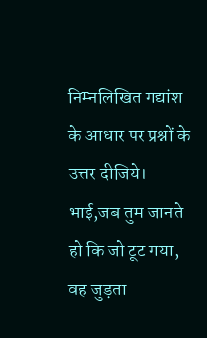निम्नलिखित गद्यांश के आधार पर प्रश्नों के उत्तर दीजिये। भाई,जब तुम जानते हो कि जो टूट गया, वह जुड़ता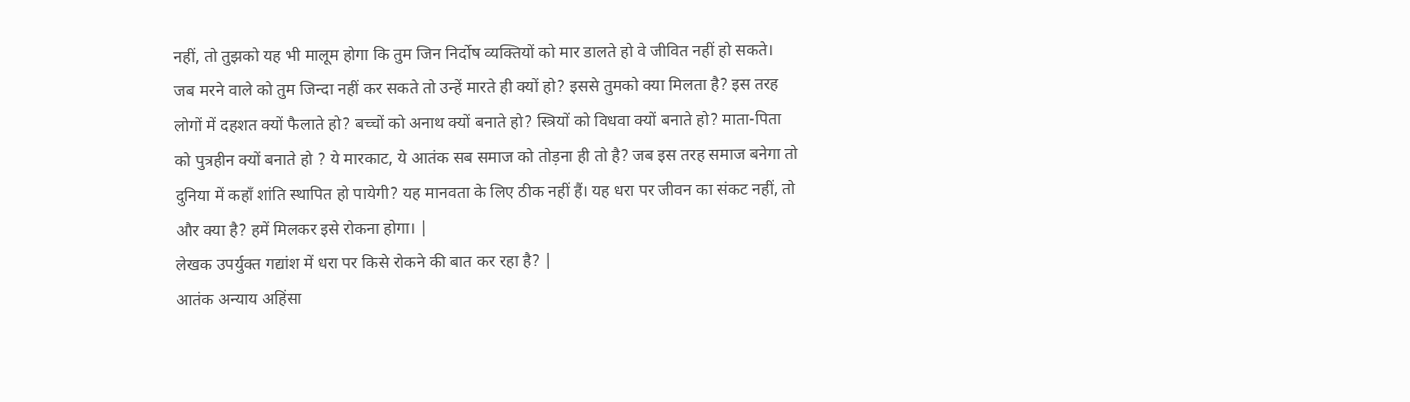नहीं, तो तुझको यह भी मालूम होगा कि तुम जिन निर्दोष व्यक्तियों को मार डालते हो वे जीवित नहीं हो सकते। जब मरने वाले को तुम जिन्दा नहीं कर सकते तो उन्हें मारते ही क्यों हो? इससे तुमको क्या मिलता है? इस तरह लोगों में दहशत क्यों फैलाते हो? बच्चों को अनाथ क्यों बनाते हो? स्त्रियों को विधवा क्यों बनाते हो? माता-पिता को पुत्रहीन क्यों बनाते हो ? ये मारकाट, ये आतंक सब समाज को तोड़ना ही तो है? जब इस तरह समाज बनेगा तो दुनिया में कहाँ शांति स्थापित हो पायेगी? यह मानवता के लिए ठीक नहीं हैं। यह धरा पर जीवन का संकट नहीं, तो और क्या है? हमें मिलकर इसे रोकना होगा। |
लेखक उपर्युक्त गद्यांश में धरा पर किसे रोकने की बात कर रहा है? |
आतंक अन्याय अहिंसा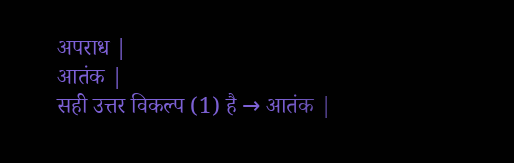अपराध |
आतंक |
सही उत्तर विकल्प (1) है → आतंक |